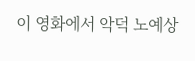이 영화에서 악덕 노예상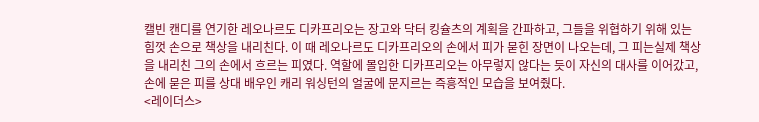캘빈 캔디를 연기한 레오나르도 디카프리오는 장고와 닥터 킹슐츠의 계획을 간파하고, 그들을 위협하기 위해 있는 힘껏 손으로 책상을 내리친다. 이 때 레오나르도 디카프리오의 손에서 피가 묻힌 장면이 나오는데, 그 피는실제 책상을 내리친 그의 손에서 흐르는 피였다. 역할에 몰입한 디카프리오는 아무렇지 않다는 듯이 자신의 대사를 이어갔고, 손에 묻은 피를 상대 배우인 캐리 워싱턴의 얼굴에 문지르는 즉흥적인 모습을 보여줬다.
<레이더스>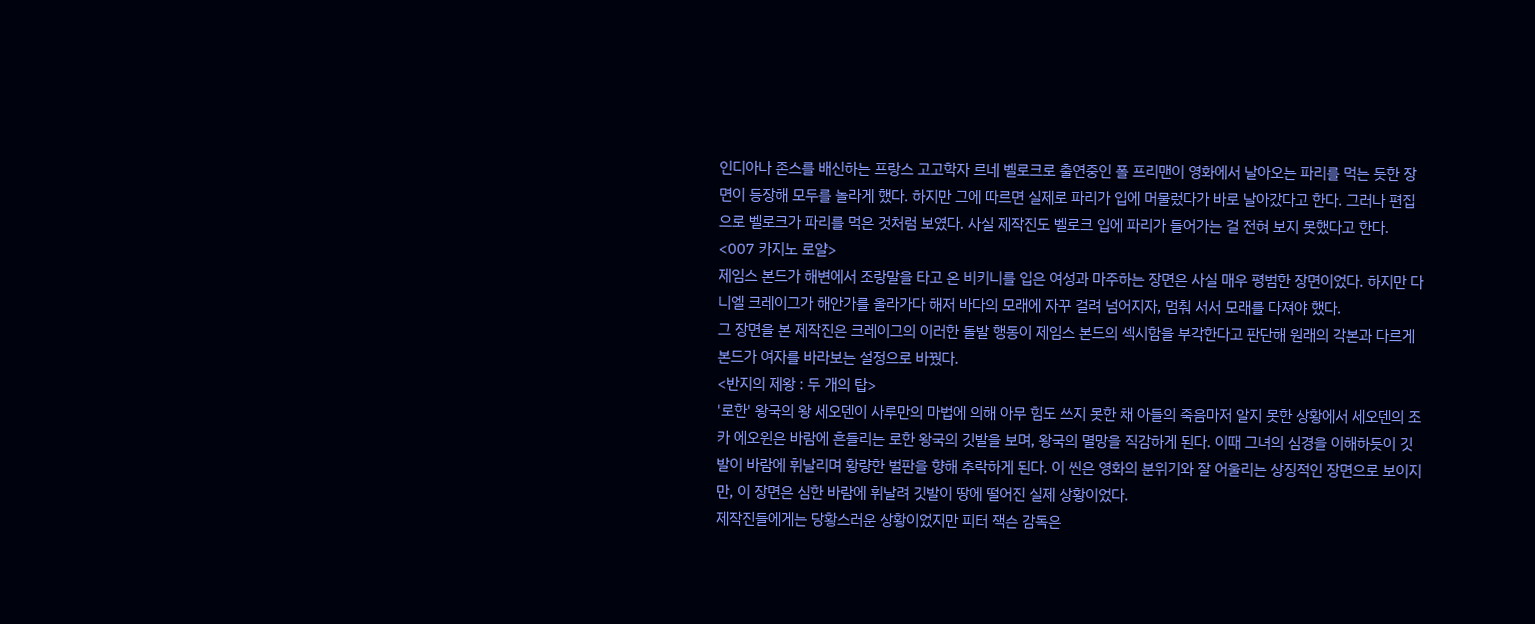인디아나 존스를 배신하는 프랑스 고고학자 르네 벨로크로 출연중인 폴 프리맨이 영화에서 날아오는 파리를 먹는 듯한 장면이 등장해 모두를 놀라게 했다. 하지만 그에 따르면 실제로 파리가 입에 머물렀다가 바로 날아갔다고 한다. 그러나 편집으로 벨로크가 파리를 먹은 것처럼 보였다. 사실 제작진도 벨로크 입에 파리가 들어가는 걸 전혀 보지 못했다고 한다.
<007 카지노 로얄>
제임스 본드가 해변에서 조랑말을 타고 온 비키니를 입은 여성과 마주하는 장면은 사실 매우 평범한 장면이었다. 하지만 다니엘 크레이그가 해안가를 올라가다 해저 바다의 모래에 자꾸 걸려 넘어지자, 멈춰 서서 모래를 다져야 했다.
그 장면을 본 제작진은 크레이그의 이러한 돌발 행동이 제임스 본드의 섹시함을 부각한다고 판단해 원래의 각본과 다르게 본드가 여자를 바라보는 설정으로 바꿨다.
<반지의 제왕 : 두 개의 탑>
'로한' 왕국의 왕 세오덴이 사루만의 마법에 의해 아무 힘도 쓰지 못한 채 아들의 죽음마저 알지 못한 상황에서 세오덴의 조카 에오윈은 바람에 흔들리는 로한 왕국의 깃발을 보며, 왕국의 멸망을 직감하게 된다. 이때 그녀의 심경을 이해하듯이 깃발이 바람에 휘날리며 황량한 벌판을 향해 추락하게 된다. 이 씬은 영화의 분위기와 잘 어울리는 상징적인 장면으로 보이지만, 이 장면은 심한 바람에 휘날려 깃발이 땅에 떨어진 실제 상황이었다.
제작진들에게는 당황스러운 상황이었지만 피터 잭슨 감독은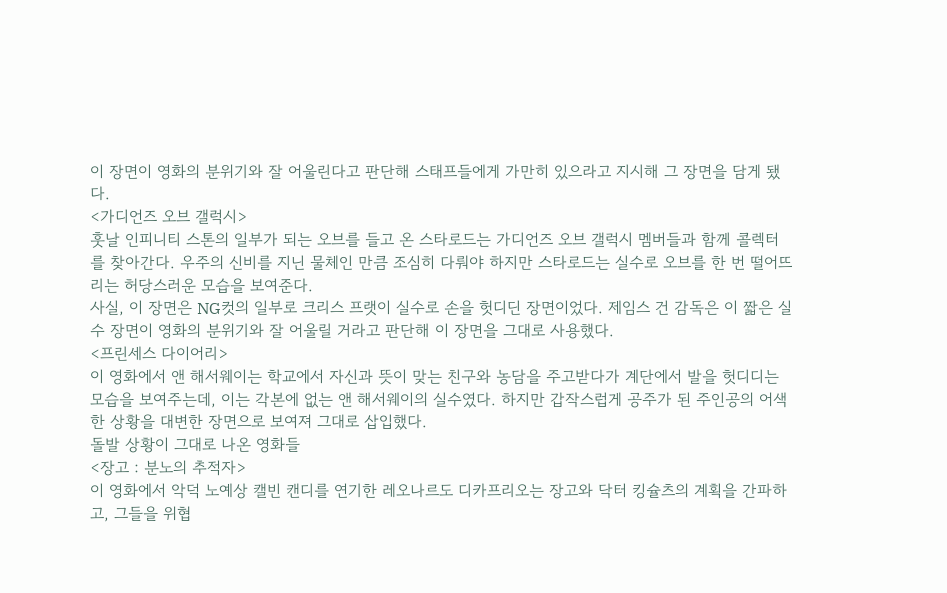이 장면이 영화의 분위기와 잘 어울린다고 판단해 스태프들에게 가만히 있으라고 지시해 그 장면을 담게 됐다.
<가디언즈 오브 갤럭시>
훗날 인피니티 스톤의 일부가 되는 오브를 들고 온 스타로드는 가디언즈 오브 갤럭시 멤버들과 함께 콜렉터를 찾아간다. 우주의 신비를 지닌 물체인 만큼 조심히 다뤄야 하지만 스타로드는 실수로 오브를 한 번 떨어뜨리는 허당스러운 모습을 보여준다.
사실, 이 장면은 NG컷의 일부로 크리스 프랫이 실수로 손을 헛디딘 장면이었다. 제임스 건 감독은 이 짧은 실수 장면이 영화의 분위기와 잘 어울릴 거라고 판단해 이 장면을 그대로 사용했다.
<프린세스 다이어리>
이 영화에서 앤 해서웨이는 학교에서 자신과 뜻이 맞는 친구와 농담을 주고받다가 계단에서 발을 헛디디는 모습을 보여주는데, 이는 각본에 없는 앤 해서웨이의 실수였다. 하지만 갑작스럽게 공주가 된 주인공의 어색한 상황을 대변한 장면으로 보여져 그대로 삽입했다.
돌발 상황이 그대로 나온 영화들
<장고 : 분노의 추적자>
이 영화에서 악덕 노예상 캘빈 캔디를 연기한 레오나르도 디카프리오는 장고와 닥터 킹슐츠의 계획을 간파하고, 그들을 위협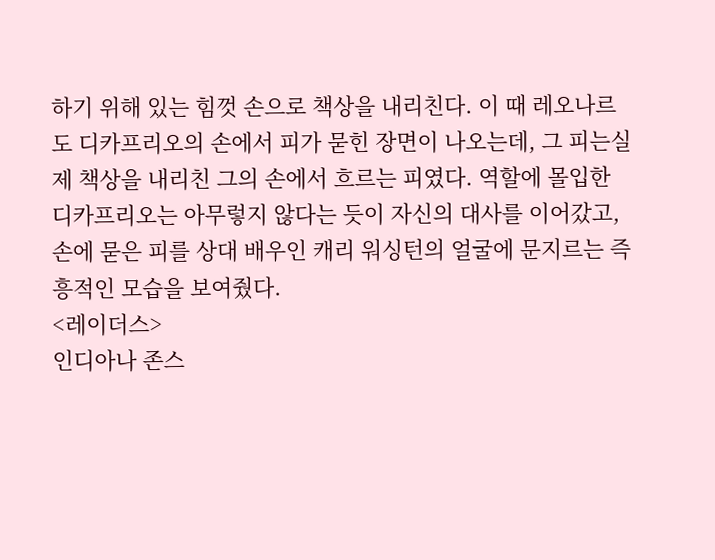하기 위해 있는 힘껏 손으로 책상을 내리친다. 이 때 레오나르도 디카프리오의 손에서 피가 묻힌 장면이 나오는데, 그 피는실제 책상을 내리친 그의 손에서 흐르는 피였다. 역할에 몰입한 디카프리오는 아무렇지 않다는 듯이 자신의 대사를 이어갔고, 손에 묻은 피를 상대 배우인 캐리 워싱턴의 얼굴에 문지르는 즉흥적인 모습을 보여줬다.
<레이더스>
인디아나 존스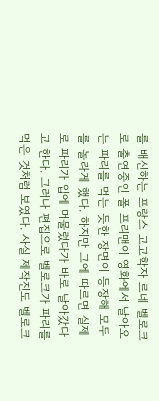를 배신하는 프랑스 고고학자 르네 벨로크로 출연중인 폴 프리맨이 영화에서 날아오는 파리를 먹는 듯한 장면이 등장해 모두를 놀라게 했다. 하지만 그에 따르면 실제로 파리가 입에 머물렀다가 바로 날아갔다고 한다. 그러나 편집으로 벨로크가 파리를 먹은 것처럼 보였다. 사실 제작진도 벨로크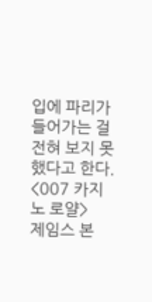입에 파리가 들어가는 걸 전혀 보지 못했다고 한다.
<007 카지노 로얄>
제임스 본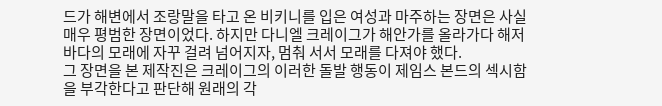드가 해변에서 조랑말을 타고 온 비키니를 입은 여성과 마주하는 장면은 사실 매우 평범한 장면이었다. 하지만 다니엘 크레이그가 해안가를 올라가다 해저 바다의 모래에 자꾸 걸려 넘어지자, 멈춰 서서 모래를 다져야 했다.
그 장면을 본 제작진은 크레이그의 이러한 돌발 행동이 제임스 본드의 섹시함을 부각한다고 판단해 원래의 각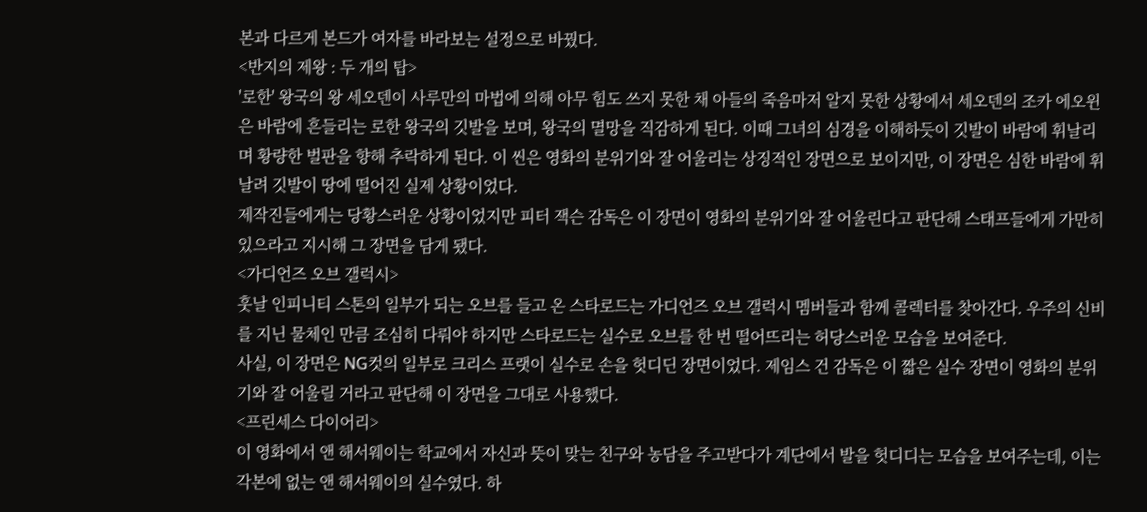본과 다르게 본드가 여자를 바라보는 설정으로 바꿨다.
<반지의 제왕 : 두 개의 탑>
'로한' 왕국의 왕 세오덴이 사루만의 마법에 의해 아무 힘도 쓰지 못한 채 아들의 죽음마저 알지 못한 상황에서 세오덴의 조카 에오윈은 바람에 흔들리는 로한 왕국의 깃발을 보며, 왕국의 멸망을 직감하게 된다. 이때 그녀의 심경을 이해하듯이 깃발이 바람에 휘날리며 황량한 벌판을 향해 추락하게 된다. 이 씬은 영화의 분위기와 잘 어울리는 상징적인 장면으로 보이지만, 이 장면은 심한 바람에 휘날려 깃발이 땅에 떨어진 실제 상황이었다.
제작진들에게는 당황스러운 상황이었지만 피터 잭슨 감독은 이 장면이 영화의 분위기와 잘 어울린다고 판단해 스태프들에게 가만히 있으라고 지시해 그 장면을 담게 됐다.
<가디언즈 오브 갤럭시>
훗날 인피니티 스톤의 일부가 되는 오브를 들고 온 스타로드는 가디언즈 오브 갤럭시 멤버들과 함께 콜렉터를 찾아간다. 우주의 신비를 지닌 물체인 만큼 조심히 다뤄야 하지만 스타로드는 실수로 오브를 한 번 떨어뜨리는 허당스러운 모습을 보여준다.
사실, 이 장면은 NG컷의 일부로 크리스 프랫이 실수로 손을 헛디딘 장면이었다. 제임스 건 감독은 이 짧은 실수 장면이 영화의 분위기와 잘 어울릴 거라고 판단해 이 장면을 그대로 사용했다.
<프린세스 다이어리>
이 영화에서 앤 해서웨이는 학교에서 자신과 뜻이 맞는 친구와 농담을 주고받다가 계단에서 발을 헛디디는 모습을 보여주는데, 이는 각본에 없는 앤 해서웨이의 실수였다. 하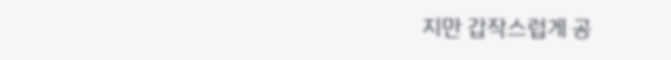지만 갑작스럽게 공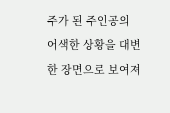주가 된 주인공의 어색한 상황을 대변한 장면으로 보여져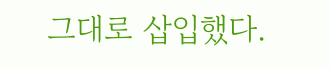그대로 삽입했다.